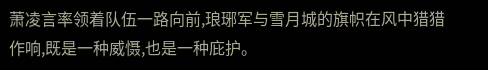萧凌言率领着队伍一路向前,琅琊军与雪月城的旗帜在风中猎猎作响,既是一种威慑,也是一种庇护。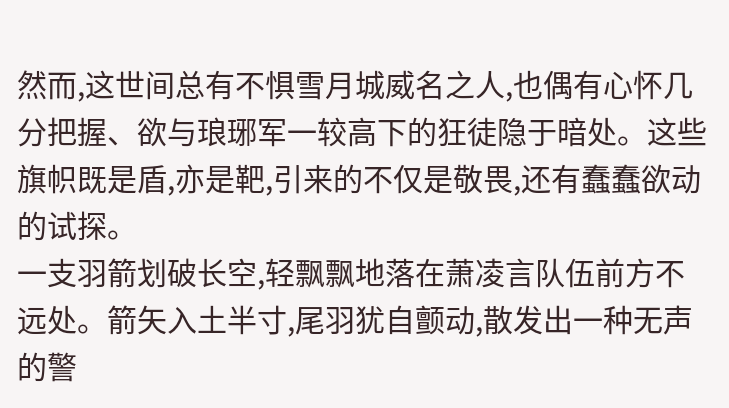然而,这世间总有不惧雪月城威名之人,也偶有心怀几分把握、欲与琅琊军一较高下的狂徒隐于暗处。这些旗帜既是盾,亦是靶,引来的不仅是敬畏,还有蠢蠢欲动的试探。
一支羽箭划破长空,轻飘飘地落在萧凌言队伍前方不远处。箭矢入土半寸,尾羽犹自颤动,散发出一种无声的警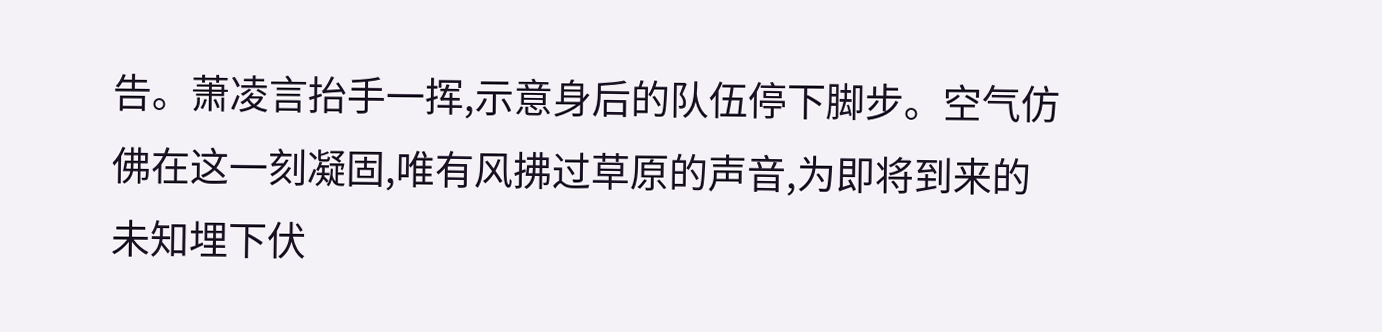告。萧凌言抬手一挥,示意身后的队伍停下脚步。空气仿佛在这一刻凝固,唯有风拂过草原的声音,为即将到来的未知埋下伏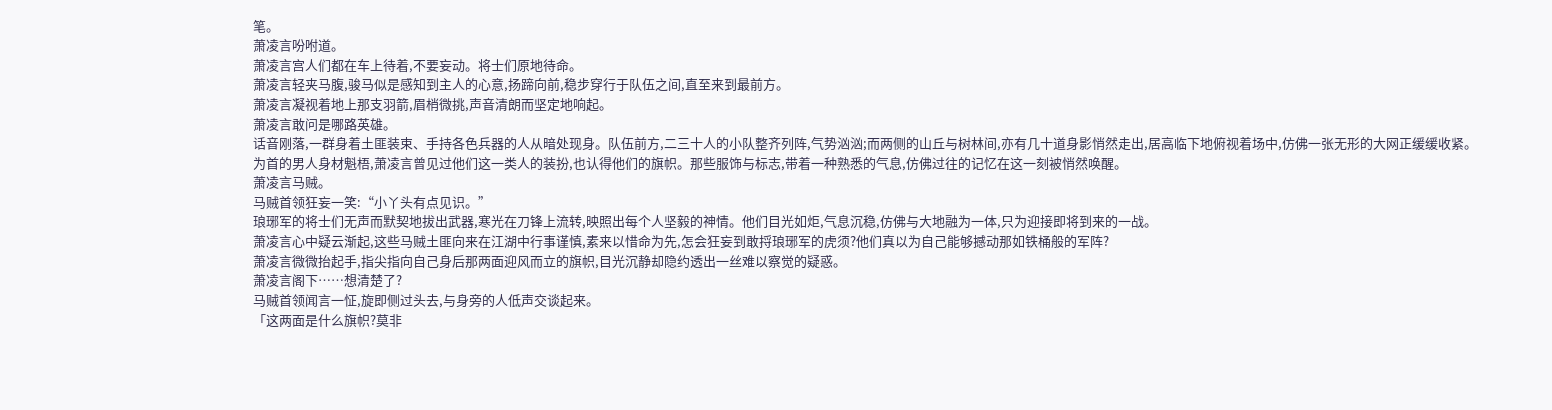笔。
萧凌言吩咐道。
萧凌言宫人们都在车上待着,不要妄动。将士们原地待命。
萧凌言轻夹马腹,骏马似是感知到主人的心意,扬蹄向前,稳步穿行于队伍之间,直至来到最前方。
萧凌言凝视着地上那支羽箭,眉梢微挑,声音清朗而坚定地响起。
萧凌言敢问是哪路英雄。
话音刚落,一群身着土匪装束、手持各色兵器的人从暗处现身。队伍前方,二三十人的小队整齐列阵,气势汹汹;而两侧的山丘与树林间,亦有几十道身影悄然走出,居高临下地俯视着场中,仿佛一张无形的大网正缓缓收紧。
为首的男人身材魁梧,萧凌言曾见过他们这一类人的装扮,也认得他们的旗帜。那些服饰与标志,带着一种熟悉的气息,仿佛过往的记忆在这一刻被悄然唤醒。
萧凌言马贼。
马贼首领狂妄一笑:“小丫头有点见识。”
琅琊军的将士们无声而默契地拔出武器,寒光在刀锋上流转,映照出每个人坚毅的神情。他们目光如炬,气息沉稳,仿佛与大地融为一体,只为迎接即将到来的一战。
萧凌言心中疑云渐起,这些马贼土匪向来在江湖中行事谨慎,素来以惜命为先,怎会狂妄到敢捋琅琊军的虎须?他们真以为自己能够撼动那如铁桶般的军阵?
萧凌言微微抬起手,指尖指向自己身后那两面迎风而立的旗帜,目光沉静却隐约透出一丝难以察觉的疑惑。
萧凌言阁下……想清楚了?
马贼首领闻言一怔,旋即侧过头去,与身旁的人低声交谈起来。
「这两面是什么旗帜?莫非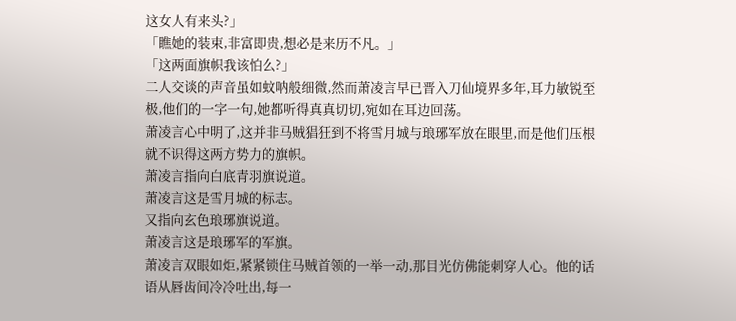这女人有来头?」
「瞧她的装束,非富即贵,想必是来历不凡。」
「这两面旗帜我该怕么?」
二人交谈的声音虽如蚊呐般细微,然而萧凌言早已晋入刀仙境界多年,耳力敏锐至极,他们的一字一句,她都听得真真切切,宛如在耳边回荡。
萧凌言心中明了,这并非马贼猖狂到不将雪月城与琅琊军放在眼里,而是他们压根就不识得这两方势力的旗帜。
萧凌言指向白底青羽旗说道。
萧凌言这是雪月城的标志。
又指向玄色琅琊旗说道。
萧凌言这是琅琊军的军旗。
萧凌言双眼如炬,紧紧锁住马贼首领的一举一动,那目光仿佛能刺穿人心。他的话语从唇齿间冷冷吐出,每一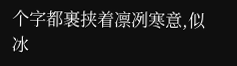个字都裹挟着凛冽寒意,似冰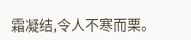霜凝结,令人不寒而栗。